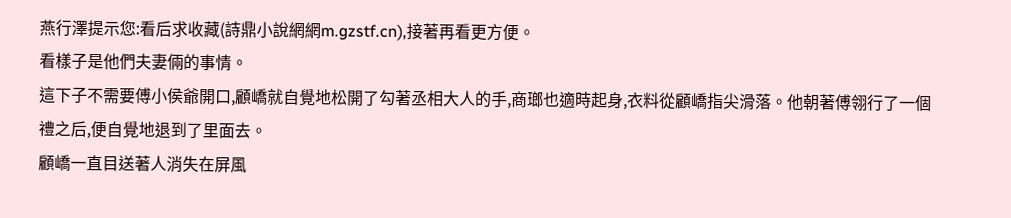燕行澤提示您:看后求收藏(詩鼎小說網網m.gzstf.cn),接著再看更方便。
看樣子是他們夫妻倆的事情。
這下子不需要傅小侯爺開口,顧嶠就自覺地松開了勾著丞相大人的手,商瑯也適時起身,衣料從顧嶠指尖滑落。他朝著傅翎行了一個禮之后,便自覺地退到了里面去。
顧嶠一直目送著人消失在屏風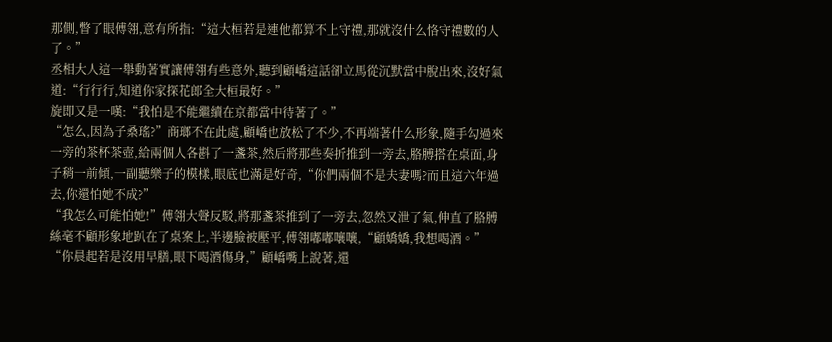那側,瞥了眼傅翎,意有所指:“這大桓若是連他都算不上守禮,那就沒什么恪守禮數的人了。”
丞相大人這一舉動著實讓傅翎有些意外,聽到顧嶠這話卻立馬從沉默當中脫出來,沒好氣道:“行行行,知道你家探花郎全大桓最好。”
旋即又是一嘆:“我怕是不能繼續在京都當中待著了。”
“怎么,因為子桑瑤?”商瑯不在此處,顧嶠也放松了不少,不再端著什么形象,隨手勾過來一旁的茶杯茶壺,給兩個人各斟了一盞茶,然后將那些奏折推到一旁去,胳膊搭在桌面,身子稍一前傾,一副聽樂子的模樣,眼底也滿是好奇,“你們兩個不是夫妻嗎?而且這六年過去,你還怕她不成?”
“我怎么可能怕她!”傅翎大聲反駁,將那盞茶推到了一旁去,忽然又泄了氣,伸直了胳膊絲毫不顧形象地趴在了桌案上,半邊臉被壓平,傅翎嘟嘟嚷嚷,“顧嬌嬌,我想喝酒。”
“你晨起若是沒用早膳,眼下喝酒傷身,”顧嶠嘴上說著,還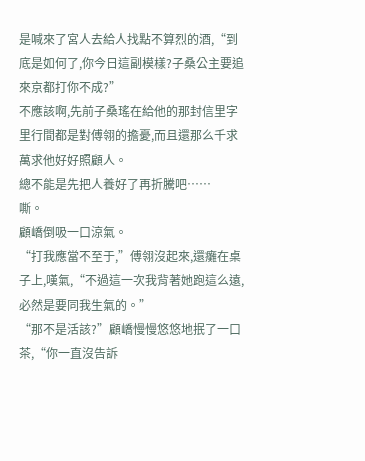是喊來了宮人去給人找點不算烈的酒,“到底是如何了,你今日這副模樣?子桑公主要追來京都打你不成?”
不應該啊,先前子桑瑤在給他的那封信里字里行間都是對傅翎的擔憂,而且還那么千求萬求他好好照顧人。
總不能是先把人養好了再折騰吧……
嘶。
顧嶠倒吸一口涼氣。
“打我應當不至于,”傅翎沒起來,還癱在桌子上,嘆氣,“不過這一次我背著她跑這么遠,必然是要同我生氣的。”
“那不是活該?”顧嶠慢慢悠悠地抿了一口茶,“你一直沒告訴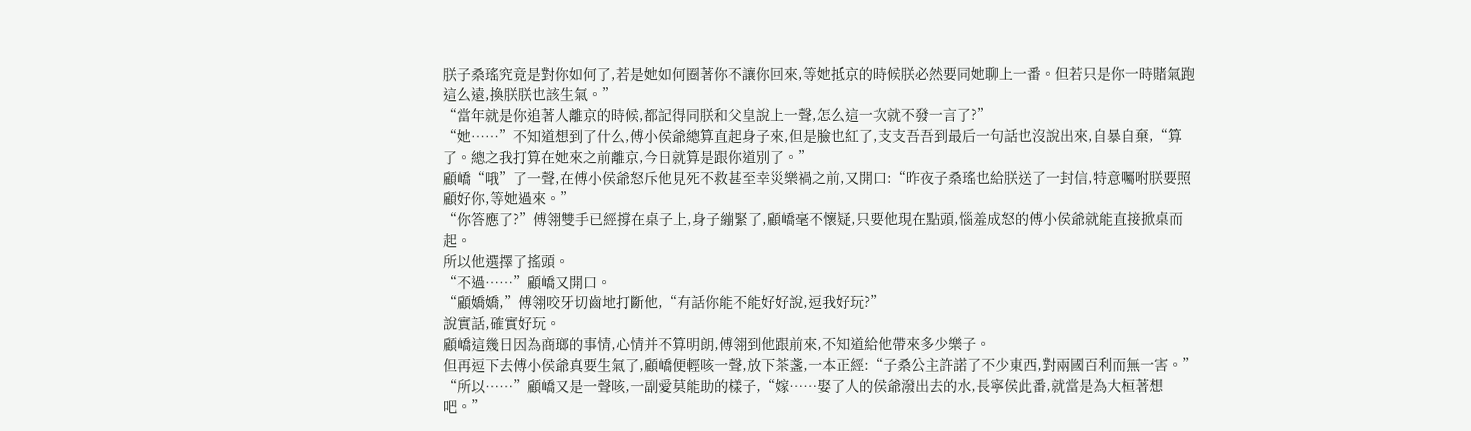朕子桑瑤究竟是對你如何了,若是她如何圈著你不讓你回來,等她抵京的時候朕必然要同她聊上一番。但若只是你一時賭氣跑這么遠,換朕朕也該生氣。”
“當年就是你追著人離京的時候,都記得同朕和父皇說上一聲,怎么這一次就不發一言了?”
“她……”不知道想到了什么,傅小侯爺總算直起身子來,但是臉也紅了,支支吾吾到最后一句話也沒說出來,自暴自棄,“算了。總之我打算在她來之前離京,今日就算是跟你道別了。”
顧嶠“哦”了一聲,在傅小侯爺怒斥他見死不救甚至幸災樂禍之前,又開口:“昨夜子桑瑤也給朕送了一封信,特意囑咐朕要照顧好你,等她過來。”
“你答應了?”傅翎雙手已經撐在桌子上,身子繃緊了,顧嶠毫不懷疑,只要他現在點頭,惱羞成怒的傅小侯爺就能直接掀桌而起。
所以他選擇了搖頭。
“不過……”顧嶠又開口。
“顧嬌嬌,”傅翎咬牙切齒地打斷他,“有話你能不能好好說,逗我好玩?”
說實話,確實好玩。
顧嶠這幾日因為商瑯的事情,心情并不算明朗,傅翎到他跟前來,不知道給他帶來多少樂子。
但再逗下去傅小侯爺真要生氣了,顧嶠便輕咳一聲,放下茶盞,一本正經:“子桑公主許諾了不少東西,對兩國百利而無一害。”
“所以……”顧嶠又是一聲咳,一副愛莫能助的樣子,“嫁……娶了人的侯爺潑出去的水,長寧侯此番,就當是為大桓著想吧。”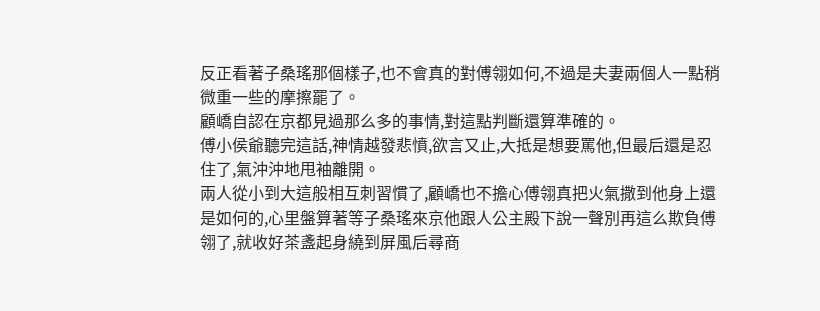反正看著子桑瑤那個樣子,也不會真的對傅翎如何,不過是夫妻兩個人一點稍微重一些的摩擦罷了。
顧嶠自認在京都見過那么多的事情,對這點判斷還算準確的。
傅小侯爺聽完這話,神情越發悲憤,欲言又止,大抵是想要罵他,但最后還是忍住了,氣沖沖地甩袖離開。
兩人從小到大這般相互刺習慣了,顧嶠也不擔心傅翎真把火氣撒到他身上還是如何的,心里盤算著等子桑瑤來京他跟人公主殿下說一聲別再這么欺負傅翎了,就收好茶盞起身繞到屏風后尋商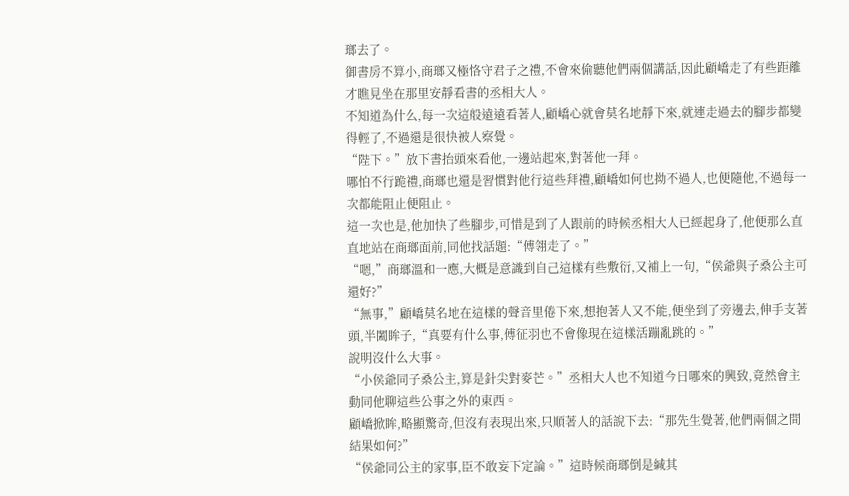瑯去了。
御書房不算小,商瑯又極恪守君子之禮,不會來偷聽他們兩個講話,因此顧嶠走了有些距離才瞧見坐在那里安靜看書的丞相大人。
不知道為什么,每一次這般遠遠看著人,顧嶠心就會莫名地靜下來,就連走過去的腳步都變得輕了,不過還是很快被人察覺。
“陛下。”放下書抬頭來看他,一邊站起來,對著他一拜。
哪怕不行跪禮,商瑯也還是習慣對他行這些拜禮,顧嶠如何也拗不過人,也便隨他,不過每一次都能阻止便阻止。
這一次也是,他加快了些腳步,可惜是到了人跟前的時候丞相大人已經起身了,他便那么直直地站在商瑯面前,同他找話題:“傅翎走了。”
“嗯,”商瑯溫和一應,大概是意識到自己這樣有些敷衍,又補上一句,“侯爺與子桑公主可還好?”
“無事,”顧嶠莫名地在這樣的聲音里倦下來,想抱著人又不能,便坐到了旁邊去,伸手支著頭,半闔眸子,“真要有什么事,傅征羽也不會像現在這樣活蹦亂跳的。”
說明沒什么大事。
“小侯爺同子桑公主,算是針尖對麥芒。”丞相大人也不知道今日哪來的興致,竟然會主動同他聊這些公事之外的東西。
顧嶠掀眸,略顯驚奇,但沒有表現出來,只順著人的話說下去:“那先生覺著,他們兩個之間結果如何?”
“侯爺同公主的家事,臣不敢妄下定論。”這時候商瑯倒是緘其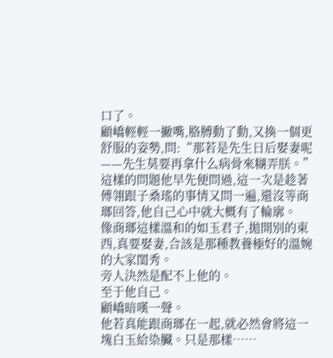口了。
顧嶠輕輕一撇嘴,胳膊動了動,又換一個更舒服的姿勢,問:“那若是先生日后娶妻呢——先生莫要再拿什么病骨來糊弄朕。”
這樣的問題他早先便問過,這一次是趁著傅翎跟子桑瑤的事情又問一遍,還沒等商瑯回答,他自己心中就大概有了輪廓。
像商瑯這樣溫和的如玉君子,拋開別的東西,真要娶妻,合該是那種教養極好的溫婉的大家閨秀。
旁人決然是配不上他的。
至于他自己。
顧嶠暗嘆一聲。
他若真能跟商瑯在一起,就必然會將這一塊白玉給染臟。只是那樣……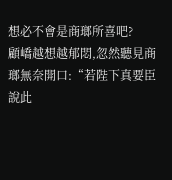想必不會是商瑯所喜吧?
顧嶠越想越郁悶,忽然聽見商瑯無奈開口:“若陛下真要臣說此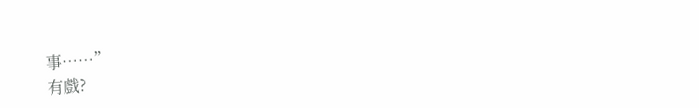事……”
有戲?